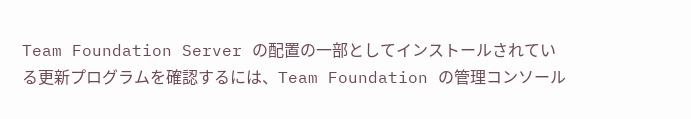Team Foundation Server の配置の一部としてインストールされている更新プログラムを確認するには、Team Foundation の管理コンソール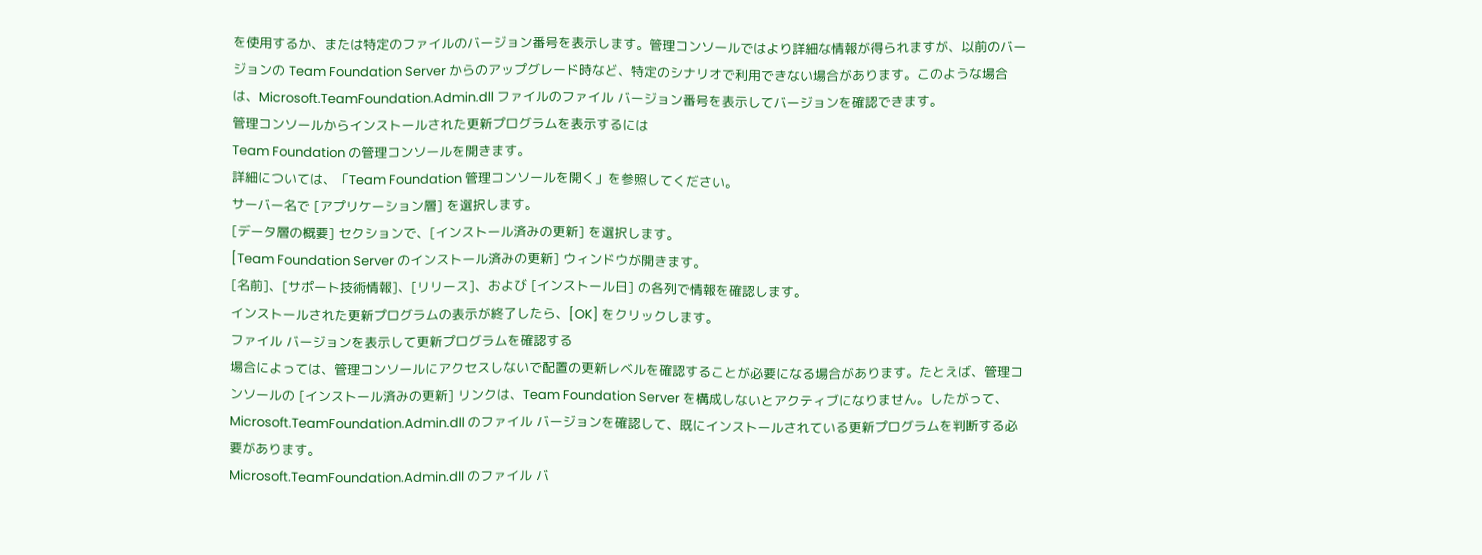を使用するか、または特定のファイルのバージョン番号を表示します。管理コンソールではより詳細な情報が得られますが、以前のバージョンの Team Foundation Server からのアップグレード時など、特定のシナリオで利用できない場合があります。このような場合は、Microsoft.TeamFoundation.Admin.dll ファイルのファイル バージョン番号を表示してバージョンを確認できます。
管理コンソールからインストールされた更新プログラムを表示するには
Team Foundation の管理コンソールを開きます。
詳細については、「Team Foundation 管理コンソールを開く」を参照してください。
サーバー名で [アプリケーション層] を選択します。
[データ層の概要] セクションで、[インストール済みの更新] を選択します。
[Team Foundation Server のインストール済みの更新] ウィンドウが開きます。
[名前]、[サポート技術情報]、[リリース]、および [インストール日] の各列で情報を確認します。
インストールされた更新プログラムの表示が終了したら、[OK] をクリックします。
ファイル バージョンを表示して更新プログラムを確認する
場合によっては、管理コンソールにアクセスしないで配置の更新レベルを確認することが必要になる場合があります。たとえば、管理コンソールの [インストール済みの更新] リンクは、Team Foundation Server を構成しないとアクティブになりません。したがって、Microsoft.TeamFoundation.Admin.dll のファイル バージョンを確認して、既にインストールされている更新プログラムを判断する必要があります。
Microsoft.TeamFoundation.Admin.dll のファイル バ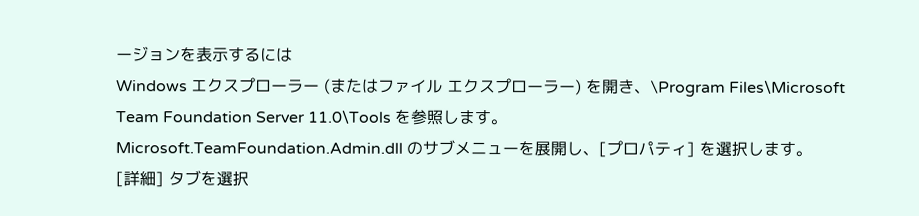ージョンを表示するには
Windows エクスプローラー (またはファイル エクスプローラー) を開き、\Program Files\Microsoft Team Foundation Server 11.0\Tools を参照します。
Microsoft.TeamFoundation.Admin.dll のサブメニューを展開し、[プロパティ] を選択します。
[詳細] タブを選択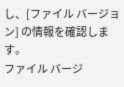し、[ファイル バージョン] の情報を確認します。
ファイル バージ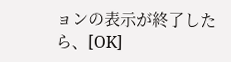ョンの表示が終了したら、[OK]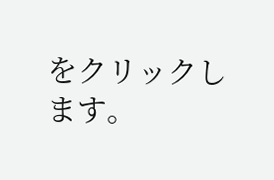をクリックします。